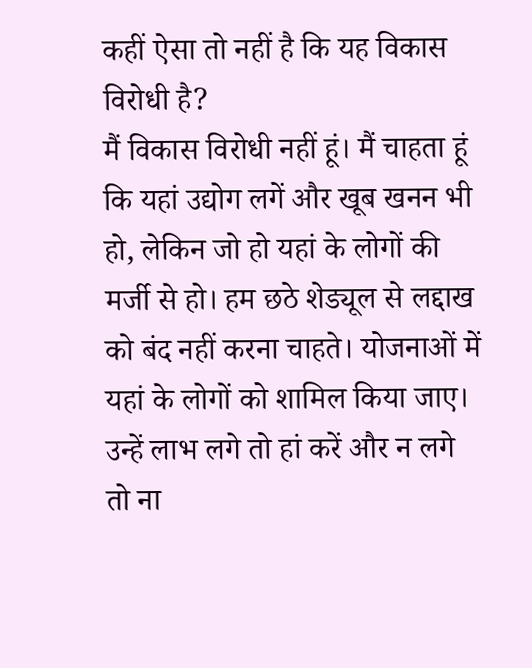कहीं ऐसा तो नहीं है कि यह विकास विरोधी है?
मैं विकास विरोधी नहीं हूं। मैं चाहता हूं कि यहां उद्योग लगें और खूब खनन भी हो, लेकिन जो हो यहां के लोगों की मर्जी से हो। हम छठे शेड्यूल से लद्दाख को बंद नहीं करना चाहते। योजनाओं में यहां के लोगों को शामिल किया जाए। उन्हें लाभ लगे तो हां करें और न लगे तो ना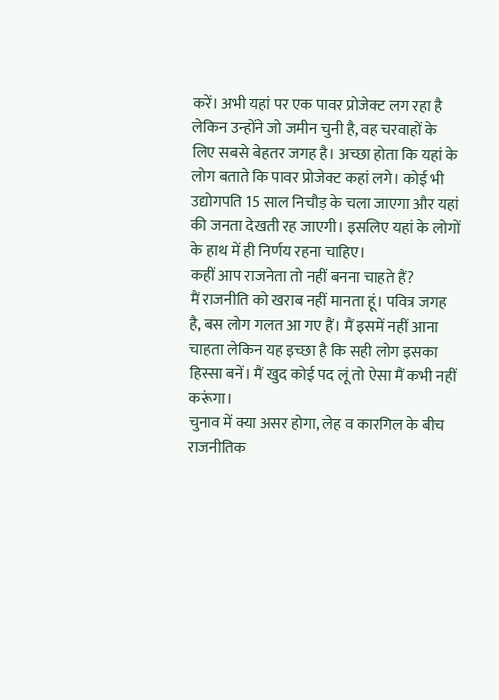करें। अभी यहां पर एक पावर प्रोजेक्ट लग रहा है लेकिन उन्होंने जो जमीन चुनी है, वह चरवाहों के लिए सबसे बेहतर जगह है। अच्छा होता कि यहां के लोग बताते कि पावर प्रोजेक्ट कहां लगे। कोई भी उद्योगपति 15 साल निचौड़ के चला जाएगा और यहां की जनता देखती रह जाएगी। इसलिए यहां के लोगों के हाथ में ही निर्णय रहना चाहिए।
कहीं आप राजनेता तो नहीं बनना चाहते हैं?
मैं राजनीति को खराब नहीं मानता हूं। पवित्र जगह है, बस लोग गलत आ गए हैं। मैं इसमें नहीं आना चाहता लेकिन यह इच्छा है कि सही लोग इसका हिस्सा बनें। मैं खुद कोई पद लूं तो ऐसा मैं कभी नहीं करूंगा।
चुनाव में क्या असर होगा, लेह व कारगिल के बीच राजनीतिक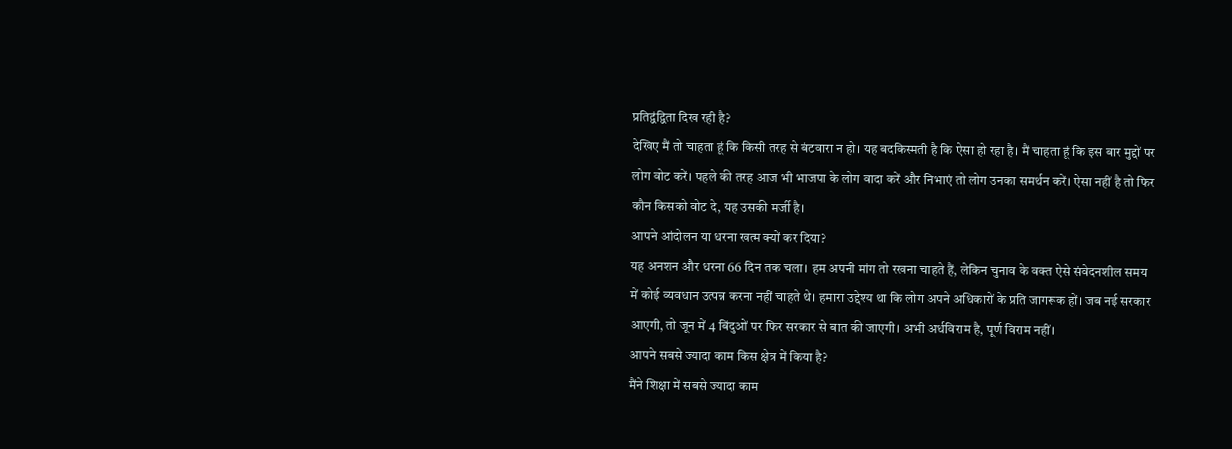प्रतिद्वंद्विता दिख रही है?
देखिए मैं तो चाहता हूं कि किसी तरह से बंटवारा न हो। यह बदकिस्मती है कि ऐसा हो रहा है। मैं चाहता हूं कि इस बार मुद्दों पर लोग वोट करें। पहले की तरह आज भी भाजपा के लोग वादा करें और निभाएं तो लोग उनका समर्थन करें। ऐसा नहीं है तो फिर कौन किसको वोट दे, यह उसकी मर्जी है।
आपने आंदोलन या धरना खत्म क्यों कर दिया?
यह अनशन और धरना 66 दिन तक चला। हम अपनी मांग तो रखना चाहते हैं, लेकिन चुनाव के वक्त ऐसे संवेदनशील समय में कोई व्यवधान उत्पन्न करना नहीं चाहते थे। हमारा उद्देश्य था कि लोग अपने अधिकारों के प्रति जागरूक हों। जब नई सरकार आएगी, तो जून में 4 बिंदुओं पर फिर सरकार से बात की जाएगी। अभी अर्धविराम है, पूर्ण विराम नहीं।
आपने सबसे ज्यादा काम किस क्षेत्र में किया है?
मैंने शिक्षा में सबसे ज्यादा काम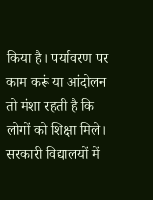किया है। पर्यावरण पर काम करूं या आंदोलन तो मंशा रहती है कि लोगों को शिक्षा मिले। सरकारी विद्यालयों में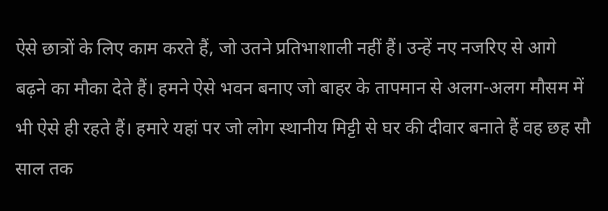ऐसे छात्रों के लिए काम करते हैं, जो उतने प्रतिभाशाली नहीं हैं। उन्हें नए नजरिए से आगे बढ़ने का मौका देते हैं। हमने ऐसे भवन बनाए जो बाहर के तापमान से अलग-अलग मौसम में भी ऐसे ही रहते हैं। हमारे यहां पर जो लोग स्थानीय मिट्टी से घर की दीवार बनाते हैं वह छह सौ साल तक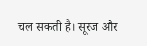चल सकती है। सूरज और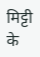मिट्टी के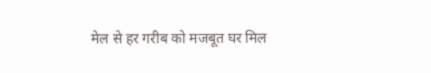मेल से हर गरीब को मजबूत घर मिल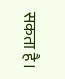सकता है।